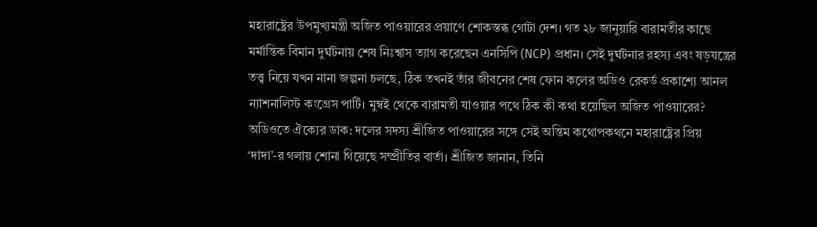মহারাষ্ট্রের উপমুখ্যমন্ত্রী অজিত পাওয়ারের প্রয়াণে শোকস্তব্ধ গোটা দেশ। গত ২৮ জানুয়ারি বারামতীর কাছে মর্মান্তিক বিমান দুর্ঘটনায় শেষ নিঃশ্বাস ত্যাগ করেছেন এনসিপি (NCP) প্রধান। সেই দুর্ঘটনার রহস্য এবং ষড়যন্ত্রের তত্ত্ব নিয়ে যখন নানা জল্পনা চলছে, ঠিক তখনই তাঁর জীবনের শেষ ফোন কলের অডিও রেকর্ড প্রকাশ্যে আনল ন্যাশনালিস্ট কংগ্রেস পার্টি। মুম্বই থেকে বারামতী যাওয়ার পথে ঠিক কী কথা হয়েছিল অজিত পাওয়ারের?
অডিওতে ঐক্যের ডাক: দলের সদস্য শ্রীজিত পাওয়ারের সঙ্গে সেই অন্তিম কথোপকথনে মহারাষ্ট্রের প্রিয় ‘দাদা’-র গলায় শোনা গিয়েছে সম্প্রীতির বার্তা। শ্রীজিত জানান, তিনি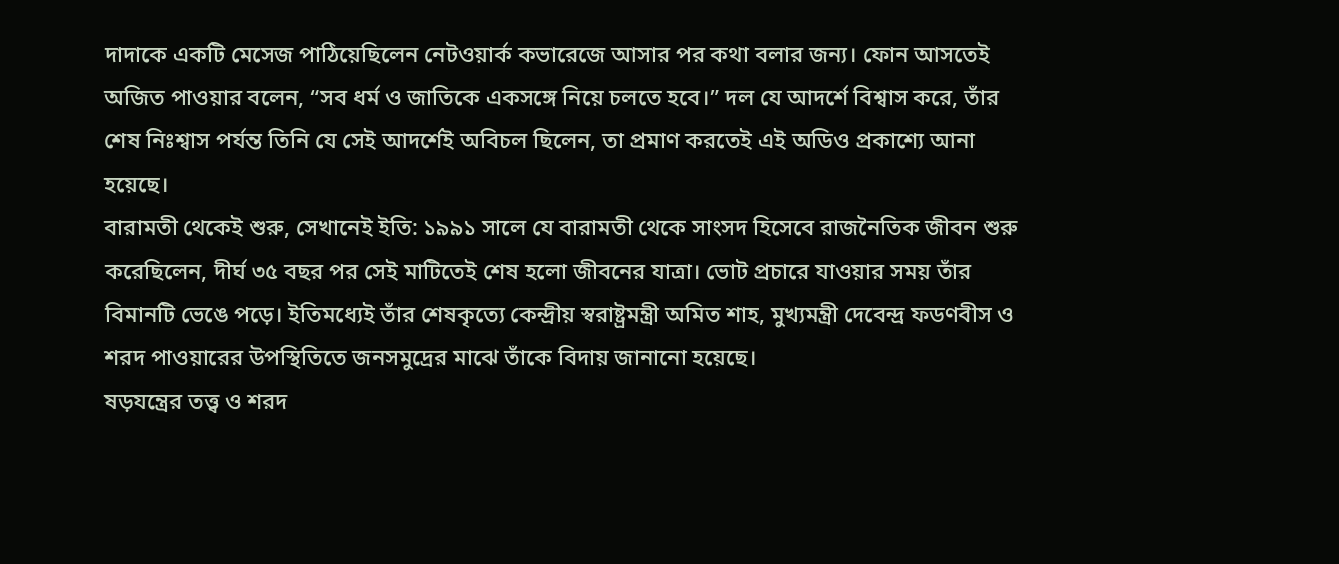দাদাকে একটি মেসেজ পাঠিয়েছিলেন নেটওয়ার্ক কভারেজে আসার পর কথা বলার জন্য। ফোন আসতেই অজিত পাওয়ার বলেন, “সব ধর্ম ও জাতিকে একসঙ্গে নিয়ে চলতে হবে।” দল যে আদর্শে বিশ্বাস করে, তাঁর শেষ নিঃশ্বাস পর্যন্ত তিনি যে সেই আদর্শেই অবিচল ছিলেন, তা প্রমাণ করতেই এই অডিও প্রকাশ্যে আনা হয়েছে।
বারামতী থেকেই শুরু, সেখানেই ইতি: ১৯৯১ সালে যে বারামতী থেকে সাংসদ হিসেবে রাজনৈতিক জীবন শুরু করেছিলেন, দীর্ঘ ৩৫ বছর পর সেই মাটিতেই শেষ হলো জীবনের যাত্রা। ভোট প্রচারে যাওয়ার সময় তাঁর বিমানটি ভেঙে পড়ে। ইতিমধ্যেই তাঁর শেষকৃত্যে কেন্দ্রীয় স্বরাষ্ট্রমন্ত্রী অমিত শাহ, মুখ্যমন্ত্রী দেবেন্দ্র ফডণবীস ও শরদ পাওয়ারের উপস্থিতিতে জনসমুদ্রের মাঝে তাঁকে বিদায় জানানো হয়েছে।
ষড়যন্ত্রের তত্ত্ব ও শরদ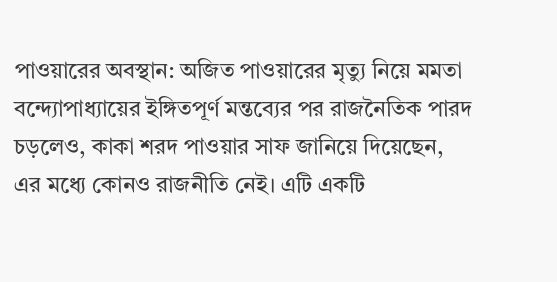পাওয়ারের অবস্থান: অজিত পাওয়ারের মৃত্যু নিয়ে মমতা বন্দ্যোপাধ্যায়ের ইঙ্গিতপূর্ণ মন্তব্যের পর রাজনৈতিক পারদ চড়লেও, কাকা শরদ পাওয়ার সাফ জানিয়ে দিয়েছেন, এর মধ্যে কোনও রাজনীতি নেই। এটি একটি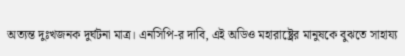অত্যন্ত দুঃখজনক দুর্ঘটনা মাত্র। এনসিপি-র দাবি, এই অডিও মহারাষ্ট্রের মানুষকে বুঝতে সাহায্য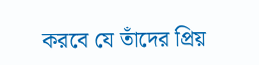করবে যে তাঁদের প্রিয়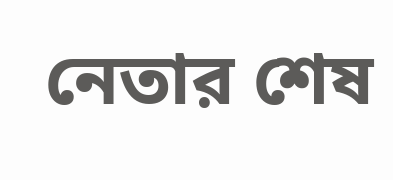নেতার শেষ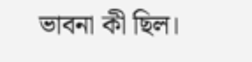ভাবনা কী ছিল।